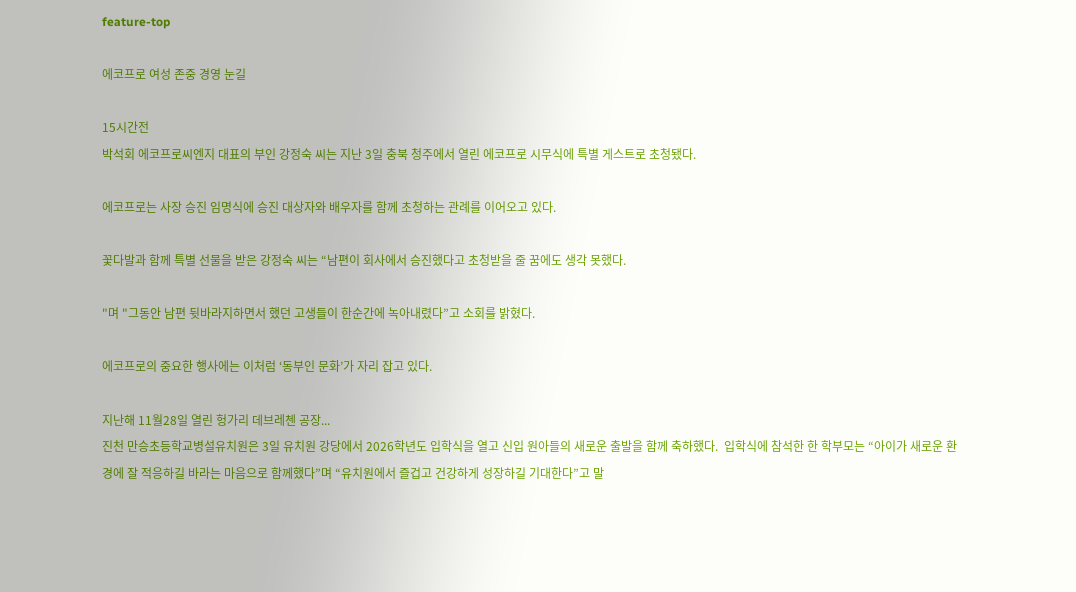feature-top

에코프로 여성 존중 경영 눈길

15시간전
박석회 에코프로씨엔지 대표의 부인 강정숙 씨는 지난 3일 충북 청주에서 열린 에코프로 시무식에 특별 게스트로 초청됐다.

에코프로는 사장 승진 임명식에 승진 대상자와 배우자를 함께 초청하는 관례를 이어오고 있다.

꽃다발과 함께 특별 선물을 받은 강정숙 씨는 “남편이 회사에서 승진했다고 초청받을 줄 꿈에도 생각 못했다.

"며 "그동안 남편 뒷바라지하면서 했던 고생들이 한순간에 녹아내렸다”고 소회를 밝혔다.

에코프로의 중요한 행사에는 이처럼 ‘동부인 문화’가 자리 잡고 있다.

지난해 11월28일 열린 헝가리 데브레첸 공장...
진천 만승초등학교병설유치원은 3일 유치원 강당에서 2026학년도 입학식을 열고 신입 원아들의 새로운 출발을 함께 축하했다.  입학식에 참석한 한 학부모는 “아이가 새로운 환경에 잘 적응하길 바라는 마음으로 함께했다”며 “유치원에서 즐겁고 건강하게 성장하길 기대한다”고 말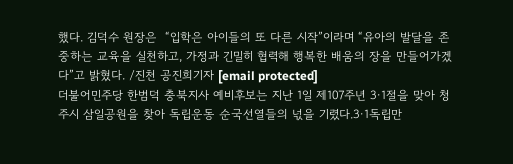했다. 김덕수 원장은  “입학은 아이들의 또 다른 시작”이라며 “유아의 발달을 존중하는 교육을 실천하고, 가정과 긴밀히 협력해 행복한 배움의 장을 만들어가겠다”고 밝혔다. /진천 공진희기자 [email protected]
더불어민주당 한범덕 충북지사 예비후보는 지난 1일 제107주년 3·1절을 맞아 청주시 삼일공원을 찾아 독립운동 순국선열들의 넋을 기렸다.3·1독립만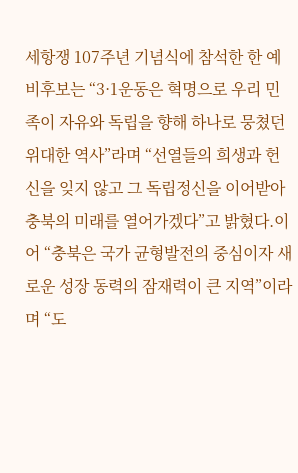세항쟁 107주년 기념식에 참석한 한 예비후보는 “3·1운동은 혁명으로 우리 민족이 자유와 독립을 향해 하나로 뭉쳤던 위대한 역사”라며 “선열들의 희생과 헌신을 잊지 않고 그 독립정신을 이어받아 충북의 미래를 열어가겠다”고 밝혔다.이어 “충북은 국가 균형발전의 중심이자 새로운 성장 동력의 잠재력이 큰 지역”이라며 “도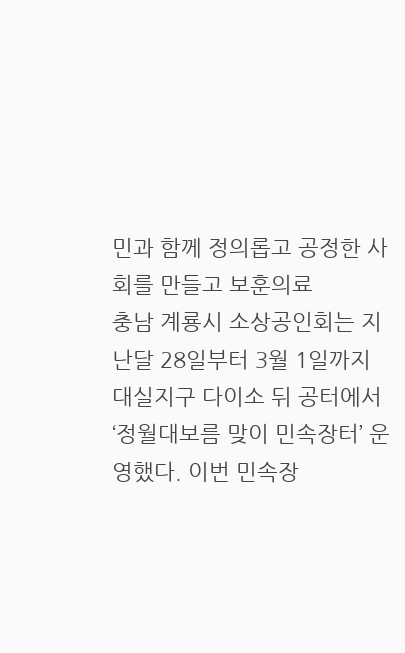민과 함께 정의롭고 공정한 사회를 만들고 보훈의료
충남 계룡시 소상공인회는 지난달 28일부터 3월 1일까지 대실지구 다이소 뒤 공터에서 ‘정월대보름 맞이 민속장터’ 운영했다. 이번 민속장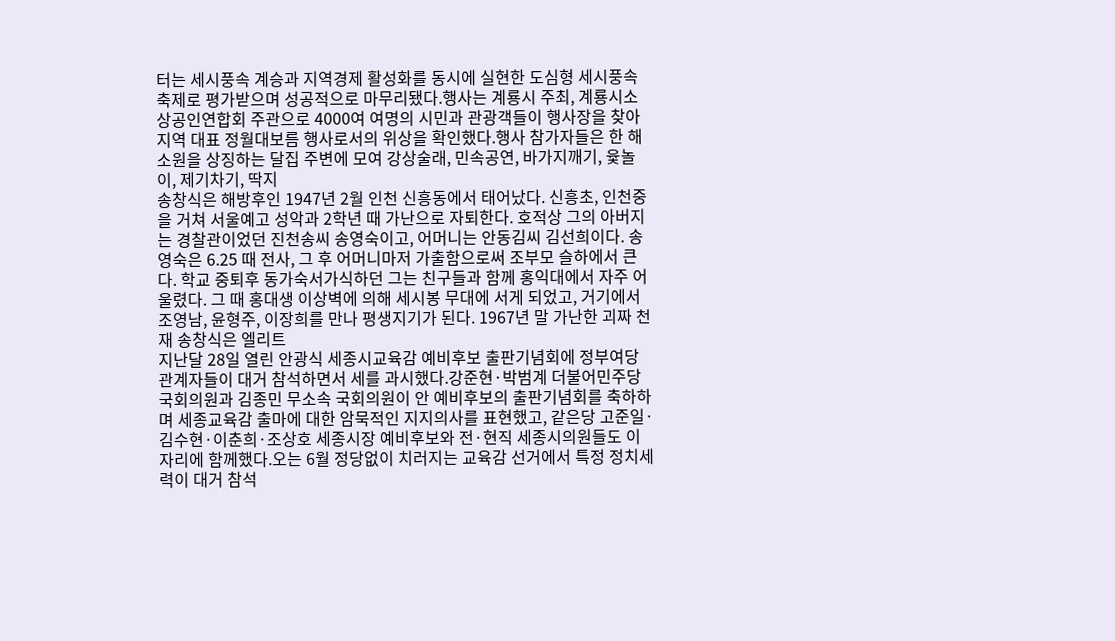터는 세시풍속 계승과 지역경제 활성화를 동시에 실현한 도심형 세시풍속 축제로 평가받으며 성공적으로 마무리됐다.행사는 계룡시 주최, 계룡시소상공인연합회 주관으로 4000여 여명의 시민과 관광객들이 행사장을 찾아 지역 대표 정월대보름 행사로서의 위상을 확인했다.행사 참가자들은 한 해 소원을 상징하는 달집 주변에 모여 강상술래, 민속공연, 바가지깨기, 윷놀이, 제기차기, 딱지
송창식은 해방후인 1947년 2월 인천 신흥동에서 태어났다. 신흥초, 인천중을 거쳐 서울예고 성악과 2학년 때 가난으로 자퇴한다. 호적상 그의 아버지는 경찰관이었던 진천송씨 송영숙이고, 어머니는 안동김씨 김선희이다. 송영숙은 6.25 때 전사, 그 후 어머니마저 가출함으로써 조부모 슬하에서 큰다. 학교 중퇴후 동가숙서가식하던 그는 친구들과 함께 홍익대에서 자주 어울렸다. 그 때 홍대생 이상벽에 의해 세시봉 무대에 서게 되었고, 거기에서 조영남, 윤형주, 이장희를 만나 평생지기가 된다. 1967년 말 가난한 괴짜 천재 송창식은 엘리트
지난달 28일 열린 안광식 세종시교육감 예비후보 출판기념회에 정부여당 관계자들이 대거 참석하면서 세를 과시했다.강준현·박범계 더불어민주당 국회의원과 김종민 무소속 국회의원이 안 예비후보의 출판기념회를 축하하며 세종교육감 출마에 대한 암묵적인 지지의사를 표현했고, 같은당 고준일·김수현·이춘희·조상호 세종시장 예비후보와 전·현직 세종시의원들도 이자리에 함께했다.오는 6월 정당없이 치러지는 교육감 선거에서 특정 정치세력이 대거 참석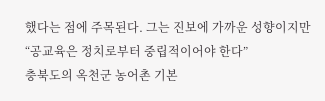했다는 점에 주목된다. 그는 진보에 가까운 성향이지만 “공교육은 정치로부터 중립적이어야 한다”
충북도의 옥천군 농어촌 기본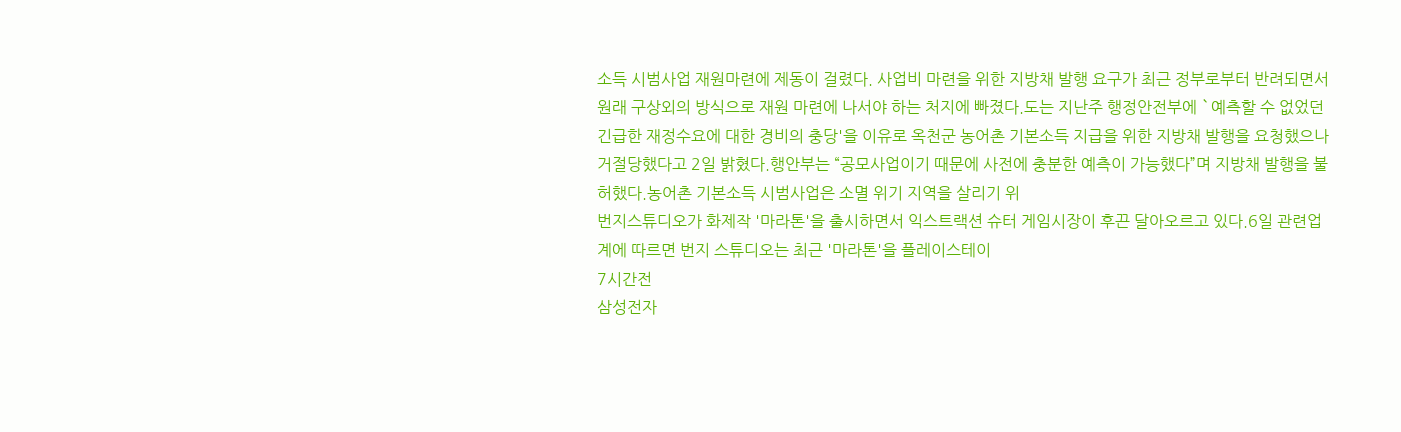소득 시범사업 재원마련에 제동이 걸렸다. 사업비 마련을 위한 지방채 발행 요구가 최근 정부로부터 반려되면서 원래 구상외의 방식으로 재원 마련에 나서야 하는 처지에 빠졌다.도는 지난주 행정안전부에 `예측할 수 없었던 긴급한 재정수요에 대한 경비의 충당'을 이유로 옥천군 농어촌 기본소득 지급을 위한 지방채 발행을 요청했으나 거절당했다고 2일 밝혔다.행안부는 “공모사업이기 때문에 사전에 충분한 예측이 가능했다”며 지방채 발행을 불허했다.농어촌 기본소득 시범사업은 소멸 위기 지역을 살리기 위
번지스튜디오가 화제작 '마라톤'을 출시하면서 익스트랙션 슈터 게임시장이 후끈 달아오르고 있다.6일 관련업계에 따르면 번지 스튜디오는 최근 '마라톤'을 플레이스테이
7시간전
삼성전자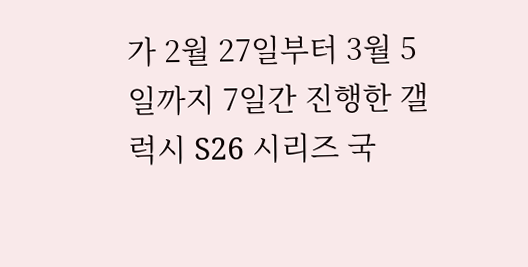가 2월 27일부터 3월 5일까지 7일간 진행한 갤럭시 S26 시리즈 국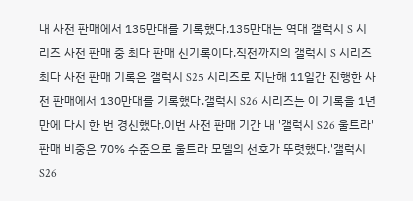내 사전 판매에서 135만대를 기록했다.135만대는 역대 갤럭시 S 시리즈 사전 판매 중 최다 판매 신기록이다.직전까지의 갤럭시 S 시리즈 최다 사전 판매 기록은 갤럭시 S25 시리즈로 지난해 11일간 진행한 사전 판매에서 130만대를 기록했다.갤럭시 S26 시리즈는 이 기록을 1년만에 다시 한 번 경신했다.이번 사전 판매 기간 내 '갤럭시 S26 울트라' 판매 비중은 70% 수준으로 울트라 모델의 선호가 뚜렷했다.'갤럭시 S26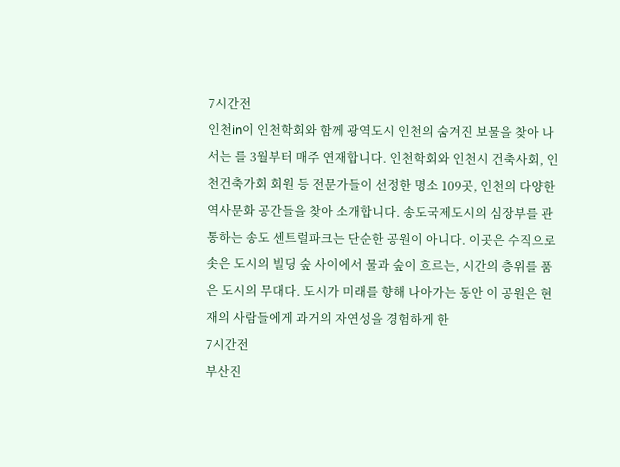7시간전
인천in이 인천학회와 함께 광역도시 인천의 숨겨진 보물을 찾아 나서는 를 3월부터 매주 연재합니다. 인천학회와 인천시 건축사회, 인천건축가회 회원 등 전문가들이 선정한 명소 109곳, 인천의 다양한 역사문화 공간들을 찾아 소개합니다. 송도국제도시의 심장부를 관통하는 송도 센트럴파크는 단순한 공원이 아니다. 이곳은 수직으로 솟은 도시의 빌딩 숲 사이에서 물과 숲이 흐르는, 시간의 층위를 품은 도시의 무대다. 도시가 미래를 향해 나아가는 동안 이 공원은 현재의 사람들에게 과거의 자연성을 경험하게 한
7시간전
부산진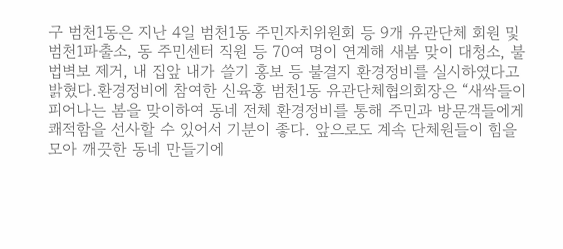구 범천1동은 지난 4일 범천1동 주민자치위원회 등 9개 유관단체 회원 및 범천1파출소, 동 주민센터 직원 등 70여 명이 연계해 새봄 맞이 대청소, 불법벽보 제거, 내 집앞 내가 쓸기 홍보 등 불결지 환경정비를 실시하였다고 밝혔다.환경정비에 참여한 신육홍 범천1동 유관단체협의회장은 “새싹들이 피어나는 봄을 맞이하여 동네 전체 환경정비를 통해 주민과 방문객들에게 쾌적함을 선사할 수 있어서 기분이 좋다. 앞으로도 계속 단체원들이 힘을 모아 깨끗한 동네 만들기에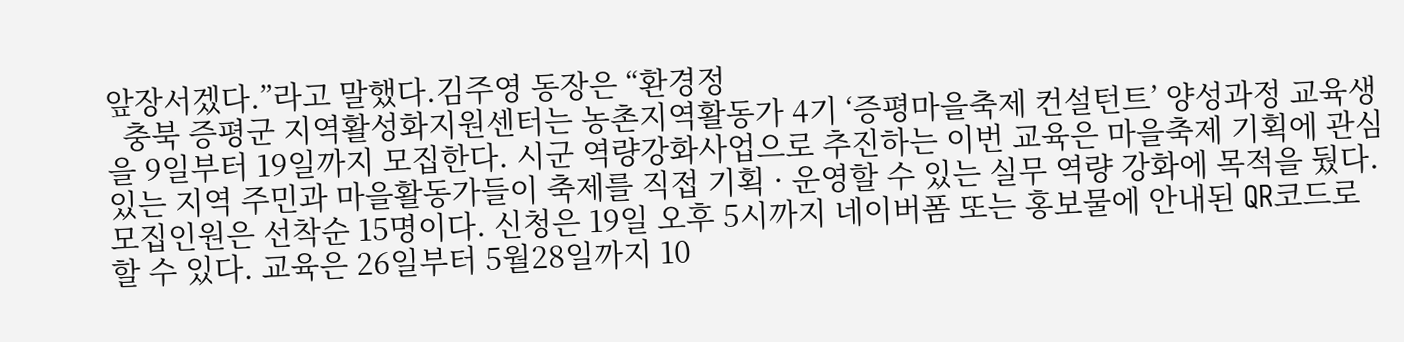앞장서겠다.”라고 말했다.김주영 동장은 “환경정
  충북 증평군 지역활성화지원센터는 농촌지역활동가 4기 ‘증평마을축제 컨설턴트’ 양성과정 교육생을 9일부터 19일까지 모집한다. 시군 역량강화사업으로 추진하는 이번 교육은 마을축제 기획에 관심 있는 지역 주민과 마을활동가들이 축제를 직접 기획 · 운영할 수 있는 실무 역량 강화에 목적을 뒀다. 모집인원은 선착순 15명이다. 신청은 19일 오후 5시까지 네이버폼 또는 홍보물에 안내된 QR코드로 할 수 있다. 교육은 26일부터 5월28일까지 10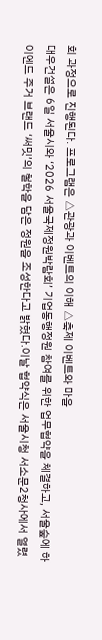회 과정으로 진행된다. 프로그램은 △관광과 이벤트의 이해 △축제 이벤트와 마을
대우건설은 6일 서울시와 ‘2026 서울국제정원박람회’ 기업동행정원 참여를 위한 업무협약을 체결하고, 서울숲에 하이엔드 주거 브랜드 ‘써밋’의 철학을 담은 정원을 조성한다고 밝혔다.이날 협약식은 서울시청 서소문2청사에서 열렸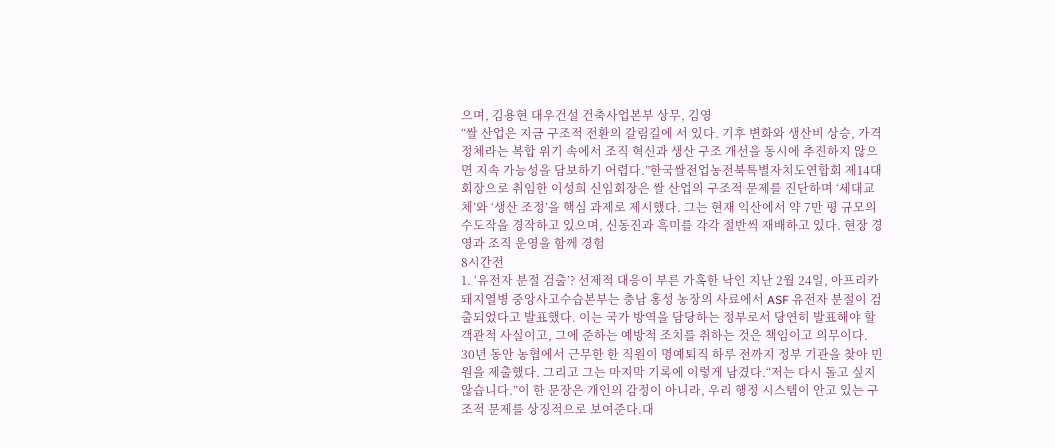으며, 김용현 대우건설 건축사업본부 상무, 김영
“쌀 산업은 지금 구조적 전환의 갈림길에 서 있다. 기후 변화와 생산비 상승, 가격 정체라는 복합 위기 속에서 조직 혁신과 생산 구조 개선을 동시에 추진하지 않으면 지속 가능성을 담보하기 어렵다.”한국쌀전업농전북특별자치도연합회 제14대 회장으로 취임한 이성희 신임회장은 쌀 산업의 구조적 문제를 진단하며 ‘세대교체’와 ‘생산 조정’을 핵심 과제로 제시했다. 그는 현재 익산에서 약 7만 평 규모의 수도작을 경작하고 있으며, 신동진과 흑미를 각각 절반씩 재배하고 있다. 현장 경영과 조직 운영을 함께 경험
8시간전
1. ‘유전자 분절 검출’? 선제적 대응이 부른 가혹한 낙인 지난 2월 24일, 아프리카돼지열병 중앙사고수습본부는 충남 홍성 농장의 사료에서 ASF 유전자 분절이 검출되었다고 발표했다. 이는 국가 방역을 담당하는 정부로서 당연히 발표해야 할 객관적 사실이고, 그에 준하는 예방적 조치를 취하는 것은 책임이고 의무이다.
30년 동안 농협에서 근무한 한 직원이 명예퇴직 하루 전까지 정부 기관을 찾아 민원을 제출했다. 그리고 그는 마지막 기록에 이렇게 남겼다.“저는 다시 돌고 싶지 않습니다.”이 한 문장은 개인의 감정이 아니라, 우리 행정 시스템이 안고 있는 구조적 문제를 상징적으로 보여준다.대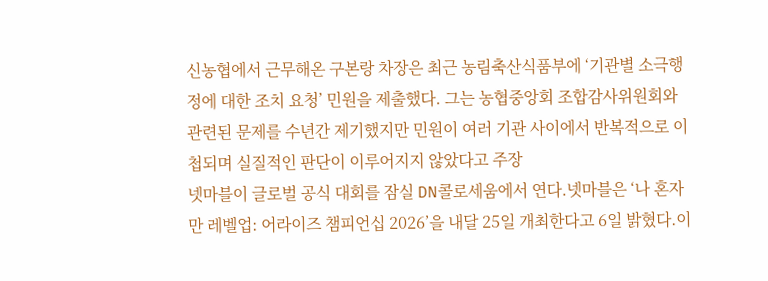신농협에서 근무해온 구본랑 차장은 최근 농림축산식품부에 ‘기관별 소극행정에 대한 조치 요청’ 민원을 제출했다. 그는 농협중앙회 조합감사위원회와 관련된 문제를 수년간 제기했지만 민원이 여러 기관 사이에서 반복적으로 이첩되며 실질적인 판단이 이루어지지 않았다고 주장
넷마블이 글로벌 공식 대회를 잠실 DN콜로세움에서 연다.넷마블은 ‘나 혼자만 레벨업: 어라이즈 챔피언십 2026’을 내달 25일 개최한다고 6일 밝혔다.이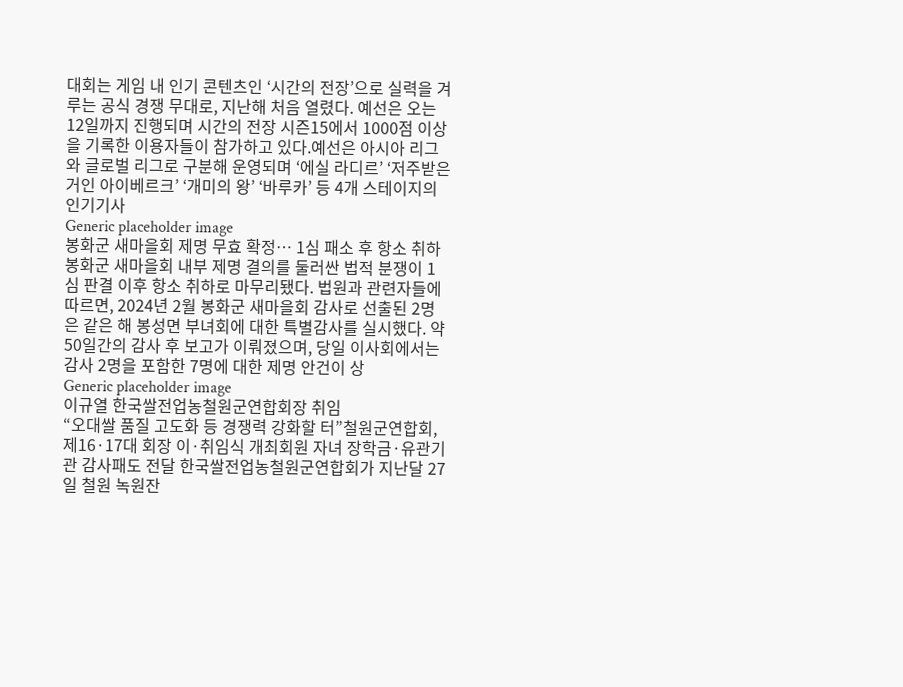대회는 게임 내 인기 콘텐츠인 ‘시간의 전장’으로 실력을 겨루는 공식 경쟁 무대로, 지난해 처음 열렸다. 예선은 오는 12일까지 진행되며 시간의 전장 시즌15에서 1000점 이상을 기록한 이용자들이 참가하고 있다.예선은 아시아 리그와 글로벌 리그로 구분해 운영되며 ‘에실 라디르’ ‘저주받은 거인 아이베르크’ ‘개미의 왕’ ‘바루카’ 등 4개 스테이지의
인기기사
Generic placeholder image
봉화군 새마을회 제명 무효 확정… 1심 패소 후 항소 취하
봉화군 새마을회 내부 제명 결의를 둘러싼 법적 분쟁이 1심 판결 이후 항소 취하로 마무리됐다. 법원과 관련자들에 따르면, 2024년 2월 봉화군 새마을회 감사로 선출된 2명은 같은 해 봉성면 부녀회에 대한 특별감사를 실시했다. 약 50일간의 감사 후 보고가 이뤄졌으며, 당일 이사회에서는 감사 2명을 포함한 7명에 대한 제명 안건이 상
Generic placeholder image
이규열 한국쌀전업농철원군연합회장 취임
“오대쌀 품질 고도화 등 경쟁력 강화할 터”철원군연합회, 제16·17대 회장 이·취임식 개최회원 자녀 장학금·유관기관 감사패도 전달 한국쌀전업농철원군연합회가 지난달 27일 철원 녹원잔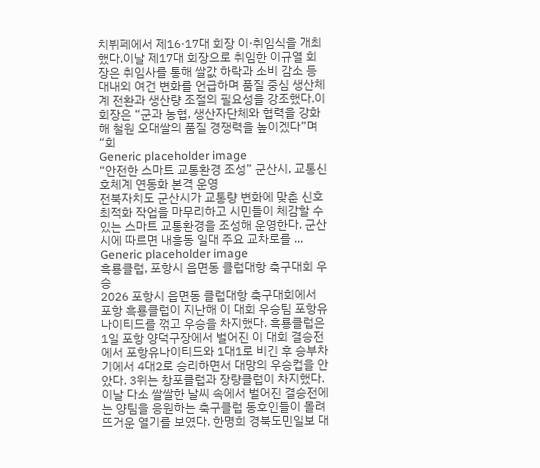치뷔페에서 제16·17대 회장 이·취임식을 개최했다.이날 제17대 회장으로 취임한 이규열 회장은 취임사를 통해 쌀값 하락과 소비 감소 등 대내외 여건 변화를 언급하며 품질 중심 생산체계 전환과 생산량 조절의 필요성을 강조했다.이 회장은 “군과 농협, 생산자단체와 협력을 강화해 철원 오대쌀의 품질 경쟁력을 높이겠다”며 “회
Generic placeholder image
“안전한 스마트 교통환경 조성” 군산시, 교통신호체계 연동화 본격 운영
전북자치도 군산시가 교통량 변화에 맞춘 신호 최적화 작업을 마무리하고 시민들이 체감할 수 있는 스마트 교통환경을 조성해 운영한다. 군산시에 따르면 내흥동 일대 주요 교차로를 ...
Generic placeholder image
흑룡클럽, 포항시 읍면동 클럽대항 축구대회 우승
2026 포항시 읍면동 클럽대항 축구대회에서 포항 흑룡클럽이 지난해 이 대회 우승팀 포항유나이티드를 꺾고 우승을 차지했다. 흑룡클럽은 1일 포항 양덕구장에서 벌어진 이 대회 결승전에서 포항유나이티드와 1대1로 비긴 후 승부차기에서 4대2로 승리하면서 대망의 우승컵을 안았다. 3위는 창포클럽과 장량클럽이 차지했다. 이날 다소 쌀쌀한 날씨 속에서 벌어진 결승전에는 양팀을 응원하는 축구클럽 동호인들이 몰려 뜨거운 열기를 보였다. 한명희 경북도민일보 대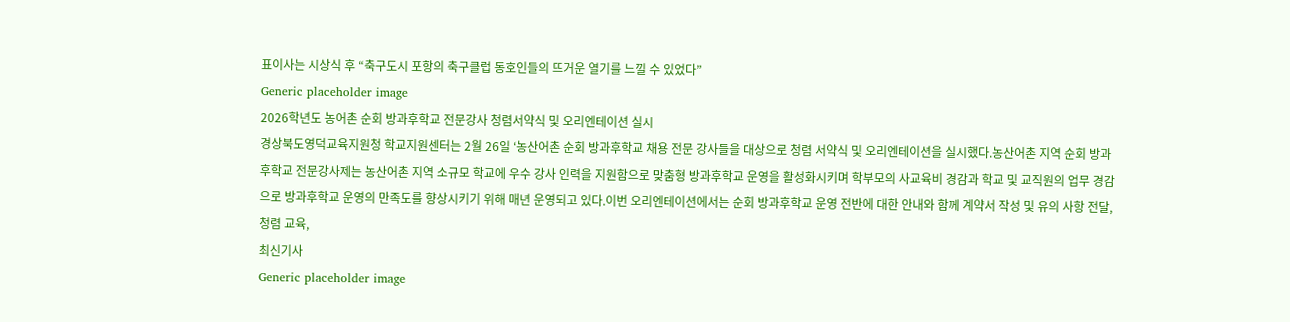표이사는 시상식 후 “축구도시 포항의 축구클럽 동호인들의 뜨거운 열기를 느낄 수 있었다”
Generic placeholder image
2026학년도 농어촌 순회 방과후학교 전문강사 청렴서약식 및 오리엔테이션 실시
경상북도영덕교육지원청 학교지원센터는 2월 26일 ‘농산어촌 순회 방과후학교 채용 전문 강사들을 대상으로 청렴 서약식 및 오리엔테이션을 실시했다.농산어촌 지역 순회 방과후학교 전문강사제는 농산어촌 지역 소규모 학교에 우수 강사 인력을 지원함으로 맞춤형 방과후학교 운영을 활성화시키며 학부모의 사교육비 경감과 학교 및 교직원의 업무 경감으로 방과후학교 운영의 만족도를 향상시키기 위해 매년 운영되고 있다.이번 오리엔테이션에서는 순회 방과후학교 운영 전반에 대한 안내와 함께 계약서 작성 및 유의 사항 전달, 청렴 교육,
최신기사
Generic placeholder image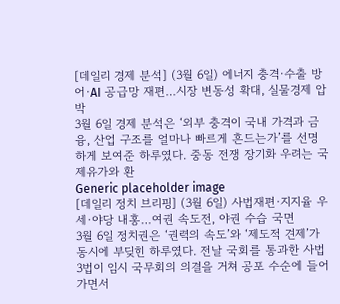[데일리 경제 분석] (3월 6일) 에너지 충격·수출 방어·AI 공급망 재편…시장 변동성 확대, 실물경제 압박
3월 6일 경제 분석은 ‘외부 충격이 국내 가격과 금융, 산업 구조를 얼마나 빠르게 흔드는가’를 선명하게 보여준 하루였다. 중동 전쟁 장기화 우려는 국제유가와 환
Generic placeholder image
[데일리 정치 브리핑] (3월 6일) 사법재편·지지율 우세·야당 내홍…여권 속도전, 야권 수습 국면
3월 6일 정치권은 ‘권력의 속도’와 ‘제도적 견제’가 동시에 부딪힌 하루였다. 전날 국회를 통과한 사법 3법이 임시 국무회의 의결을 거쳐 공포 수순에 들어가면서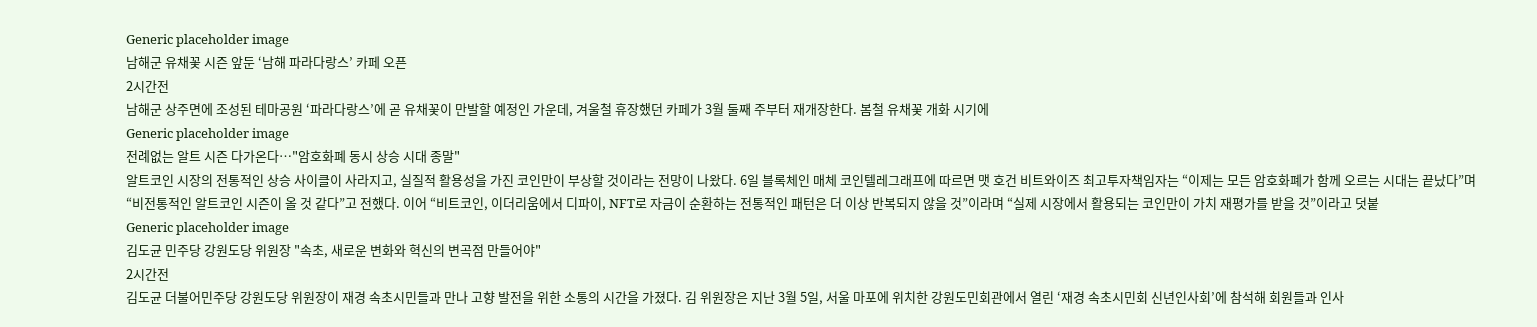Generic placeholder image
남해군 유채꽃 시즌 앞둔 ‘남해 파라다랑스’ 카페 오픈
2시간전
남해군 상주면에 조성된 테마공원 ‘파라다랑스’에 곧 유채꽃이 만발할 예정인 가운데, 겨울철 휴장했던 카페가 3월 둘째 주부터 재개장한다. 봄철 유채꽃 개화 시기에
Generic placeholder image
전례없는 알트 시즌 다가온다…"암호화폐 동시 상승 시대 종말"
알트코인 시장의 전통적인 상승 사이클이 사라지고, 실질적 활용성을 가진 코인만이 부상할 것이라는 전망이 나왔다. 6일 블록체인 매체 코인텔레그래프에 따르면 맷 호건 비트와이즈 최고투자책임자는 “이제는 모든 암호화폐가 함께 오르는 시대는 끝났다”며 “비전통적인 알트코인 시즌이 올 것 같다”고 전했다. 이어 “비트코인, 이더리움에서 디파이, NFT로 자금이 순환하는 전통적인 패턴은 더 이상 반복되지 않을 것”이라며 “실제 시장에서 활용되는 코인만이 가치 재평가를 받을 것”이라고 덧붙
Generic placeholder image
김도균 민주당 강원도당 위원장 "속초, 새로운 변화와 혁신의 변곡점 만들어야"
2시간전
김도균 더불어민주당 강원도당 위원장이 재경 속초시민들과 만나 고향 발전을 위한 소통의 시간을 가졌다. 김 위원장은 지난 3월 5일, 서울 마포에 위치한 강원도민회관에서 열린 ‘재경 속초시민회 신년인사회’에 참석해 회원들과 인사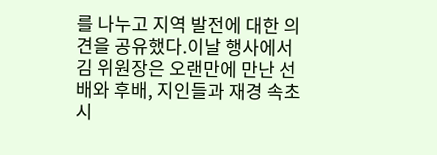를 나누고 지역 발전에 대한 의견을 공유했다.이날 행사에서 김 위원장은 오랜만에 만난 선배와 후배, 지인들과 재경 속초시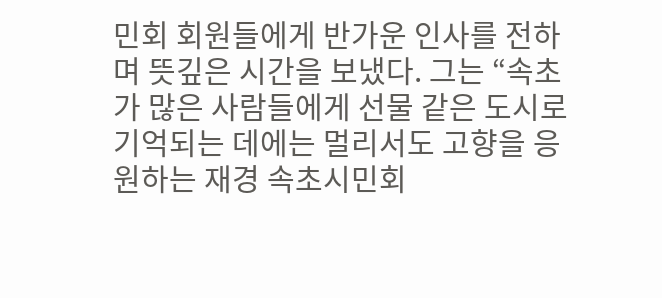민회 회원들에게 반가운 인사를 전하며 뜻깊은 시간을 보냈다. 그는 “속초가 많은 사람들에게 선물 같은 도시로 기억되는 데에는 멀리서도 고향을 응원하는 재경 속초시민회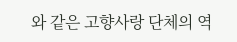와 같은 고향사랑 단체의 역